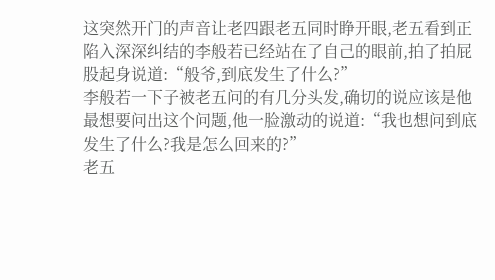这突然开门的声音让老四跟老五同时睁开眼,老五看到正陷入深深纠结的李般若已经站在了自己的眼前,拍了拍屁股起身说道:“般爷,到底发生了什么?”
李般若一下子被老五问的有几分头发,确切的说应该是他最想要问出这个问题,他一脸激动的说道:“我也想问到底发生了什么?我是怎么回来的?”
老五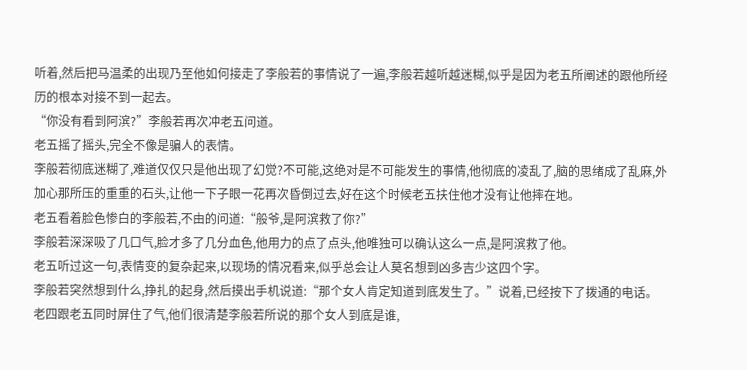听着,然后把马温柔的出现乃至他如何接走了李般若的事情说了一遍,李般若越听越迷糊,似乎是因为老五所阐述的跟他所经历的根本对接不到一起去。
“你没有看到阿滨?”李般若再次冲老五问道。
老五摇了摇头,完全不像是骗人的表情。
李般若彻底迷糊了,难道仅仅只是他出现了幻觉?不可能,这绝对是不可能发生的事情,他彻底的凌乱了,脑的思绪成了乱麻,外加心那所压的重重的石头,让他一下子眼一花再次昏倒过去,好在这个时候老五扶住他才没有让他摔在地。
老五看着脸色惨白的李般若,不由的问道:“般爷,是阿滨救了你?”
李般若深深吸了几口气,脸才多了几分血色,他用力的点了点头,他唯独可以确认这么一点,是阿滨救了他。
老五听过这一句,表情变的复杂起来,以现场的情况看来,似乎总会让人莫名想到凶多吉少这四个字。
李般若突然想到什么,挣扎的起身,然后摸出手机说道:“那个女人肯定知道到底发生了。”说着,已经按下了拨通的电话。
老四跟老五同时屏住了气,他们很清楚李般若所说的那个女人到底是谁,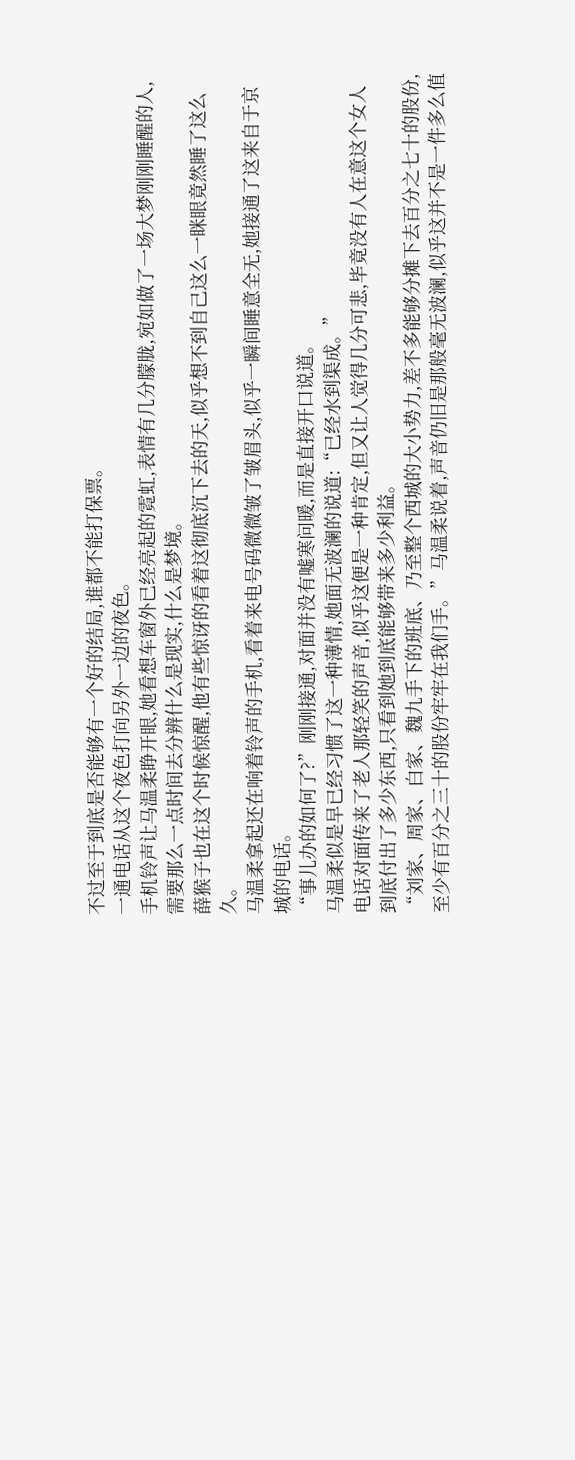不过至于到底是否能够有一个好的结局,谁都不能打保票。
一通电话从这个夜色打向另外一边的夜色。
手机铃声让马温柔睁开眼,她看想车窗外已经亮起的霓虹,表情有几分朦胧,宛如做了一场大梦刚刚睡醒的人,需要那么一点时间去分辨什么是现实,什么是梦境。
薛猴子也在这个时候惊醒,他有些惊讶的看着这彻底沉下去的天,似乎想不到自己这么一眯眼竟然睡了这么久。
马温柔拿起还在响着铃声的手机,看着来电号码微微皱了皱眉头,似乎一瞬间睡意全无,她接通了这来自于京城的电话。
“事儿办的如何了?”刚刚接通,对面并没有嘘寒问暖,而是直接开口说道。
马温柔似是早已经习惯了这一种薄情,她面无波澜的说道:“已经水到渠成。”
电话对面传来了老人那轻笑的声音,似乎这便是一种肯定,但又让人觉得几分可悲,毕竟没有人在意这个女人到底付出了多少东西,只看到她到底能够带来多少利益。
“刘家、周家、白家、魏九手下的班底、乃至整个西城的大小势力,差不多能够分摊下去百分之七十的股份,至少有百分之三十的股份牢牢在我们手。”马温柔说着,声音仍旧是那般毫无波澜,似乎这并不是一件多么值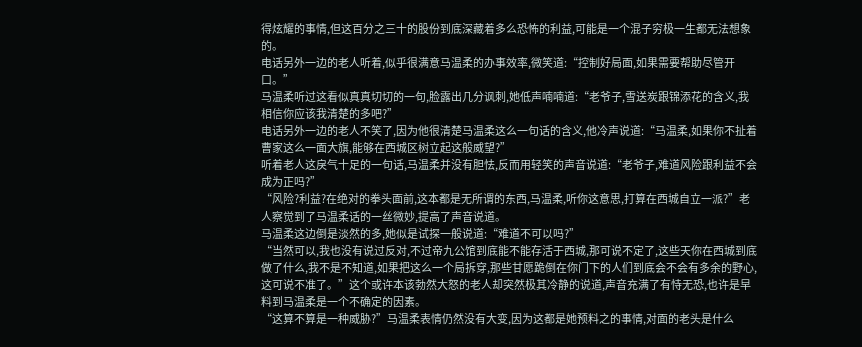得炫耀的事情,但这百分之三十的股份到底深藏着多么恐怖的利益,可能是一个混子穷极一生都无法想象的。
电话另外一边的老人听着,似乎很满意马温柔的办事效率,微笑道:“控制好局面,如果需要帮助尽管开口。”
马温柔听过这看似真真切切的一句,脸露出几分讽刺,她低声喃喃道:“老爷子,雪送炭跟锦添花的含义,我相信你应该我清楚的多吧?”
电话另外一边的老人不笑了,因为他很清楚马温柔这么一句话的含义,他冷声说道:“马温柔,如果你不扯着曹家这么一面大旗,能够在西城区树立起这般威望?”
听着老人这戾气十足的一句话,马温柔并没有胆怯,反而用轻笑的声音说道:“老爷子,难道风险跟利益不会成为正吗?”
“风险?利益?在绝对的拳头面前,这本都是无所谓的东西,马温柔,听你这意思,打算在西城自立一派?”老人察觉到了马温柔话的一丝微妙,提高了声音说道。
马温柔这边倒是淡然的多,她似是试探一般说道:“难道不可以吗?”
“当然可以,我也没有说过反对,不过帝九公馆到底能不能存活于西城,那可说不定了,这些天你在西城到底做了什么,我不是不知道,如果把这么一个局拆穿,那些甘愿跪倒在你门下的人们到底会不会有多余的野心,这可说不准了。”这个或许本该勃然大怒的老人却突然极其冷静的说道,声音充满了有恃无恐,也许是早料到马温柔是一个不确定的因素。
“这算不算是一种威胁?”马温柔表情仍然没有大变,因为这都是她预料之的事情,对面的老头是什么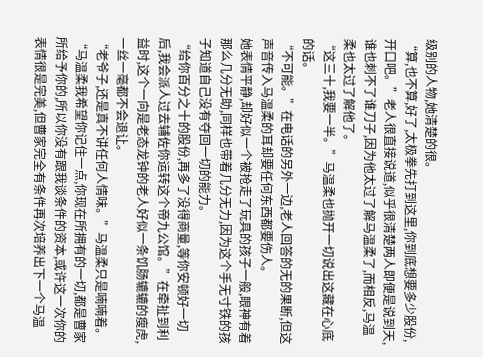级别的人物,她清楚的很。
“算,也不算,好了,太极拳先打到这里,你到底想要多少股份,开口吧。”老人很直接说道,似乎很清楚两人即便是说到天,谁也刺不了谁刀子,因为他太过了解马温柔了,而相反,马温柔也太过了解他了。
“这三十,我要一半。”马温柔也抛开一切说出这藏在心底的话。
“不可能。”在电话的另外一边,老人回答的无的果断,但这声音传入马温柔的耳却要任何东西都要伤人。
她表情平静,却好似一个被抢走了玩具的孩子一般,眼神有着那么几分无助,同样也带着几分无力,因为这个手无寸铁的孩子知道自己没有夺回一切的能力。
“给你百分之十的股份,再多了没得商量,等你安顿好一切后,我会派人过去辅佐你运转这个帝九公馆。”在牵扯到利益时,这个一向是老态龙钟的老人好似一条饥肠辘辘的瘦虎,一丝一毫都不会退让。
“老爷子,还是真不讲任何人情味。”马温柔只是喃喃着。
“马温柔我希望你记住一点,你现在所拥有的一切,都是曹家所给予你的,所以你没有跟我谈条件的资本,或许这一次你的表情很是完美,但曹家完全有条件再次培养出下一个马温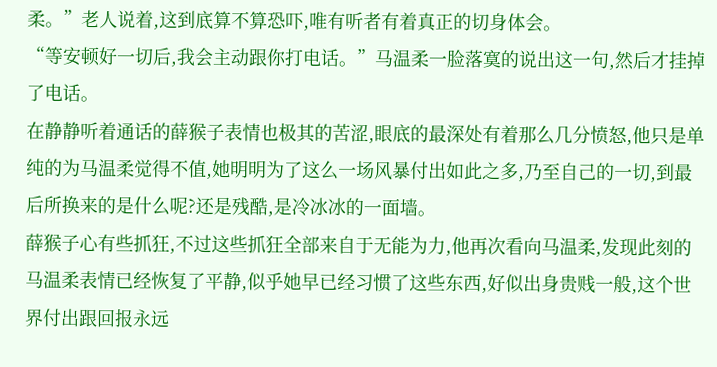柔。”老人说着,这到底算不算恐吓,唯有听者有着真正的切身体会。
“等安顿好一切后,我会主动跟你打电话。”马温柔一脸落寞的说出这一句,然后才挂掉了电话。
在静静听着通话的薛猴子表情也极其的苦涩,眼底的最深处有着那么几分愤怒,他只是单纯的为马温柔觉得不值,她明明为了这么一场风暴付出如此之多,乃至自己的一切,到最后所换来的是什么呢?还是残酷,是冷冰冰的一面墙。
薛猴子心有些抓狂,不过这些抓狂全部来自于无能为力,他再次看向马温柔,发现此刻的马温柔表情已经恢复了平静,似乎她早已经习惯了这些东西,好似出身贵贱一般,这个世界付出跟回报永远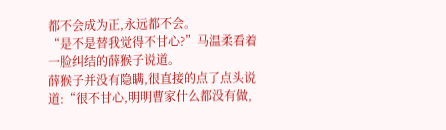都不会成为正,永远都不会。
“是不是替我觉得不甘心?”马温柔看着一脸纠结的薛猴子说道。
薛猴子并没有隐瞒,很直接的点了点头说道:“很不甘心,明明曹家什么都没有做,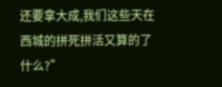还要拿大成,我们这些天在西城的拼死拼活又算的了什么?”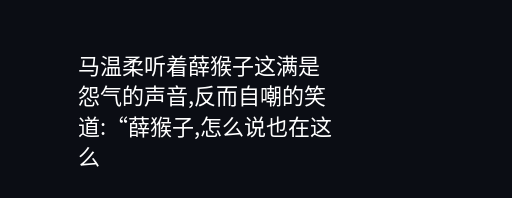马温柔听着薛猴子这满是怨气的声音,反而自嘲的笑道:“薛猴子,怎么说也在这么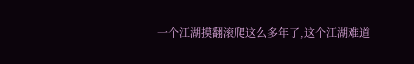一个江湖摸翻滚爬这么多年了,这个江湖难道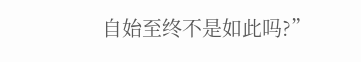自始至终不是如此吗?”